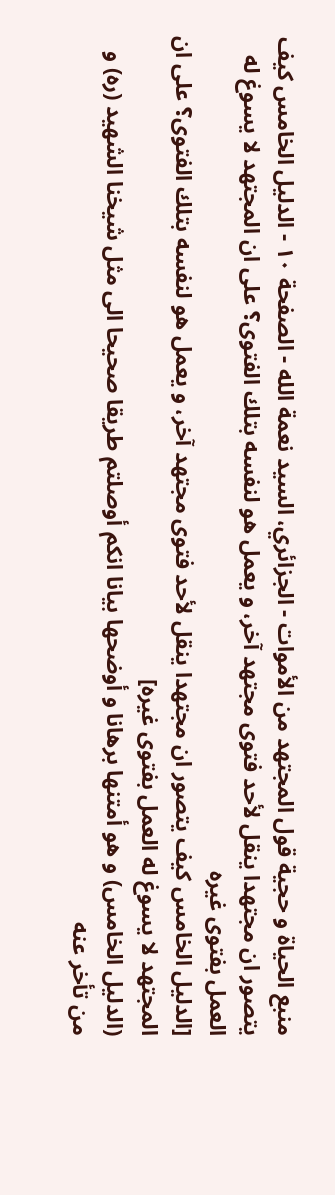منبع الحياة و حجية قول المجتهد من الأموات - الجزائري، السيد نعمة الله - الصفحة ١٠ - الدليل الخامس كيف يتصور ان مجتهدا ينقل لأحد فتوى مجتهد آخر، و يعمل هو لنفسه بتلك الفتوى؟ على ان المجتهد لا يسوغ له العمل بفتوى غيره
[الدليل الخامس كيف يتصور ان مجتهدا ينقل لأحد فتوى مجتهد آخر، و يعمل هو لنفسه بتلك الفتوى؟ على ان المجتهد لا يسوغ له العمل بفتوى غيره]
(الدليل الخامس) و هو أمتنها برهانا و أوضحها بيانا انكم أوصلتم طريقا صحيحا الى مثل شيخنا الشهيد (ره) و من تأخر عنه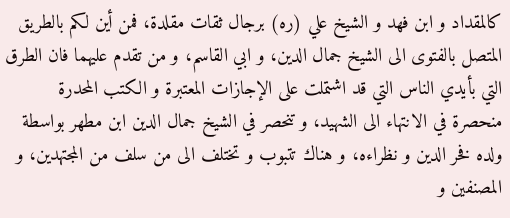كالمقداد و ابن فهد و الشيخ علي (ره) برجال ثقات مقلدة، فمن أين لكم بالطريق المتصل بالفتوى الى الشيخ جمال الدين، و ابي القاسم، و من تقدم عليهما فان الطرق التي بأيدي الناس التي قد اشتملت على الإجازات المعتبرة و الكتب المحدرة منحصرة في الانتهاء الى الشهيد، و تنحصر في الشيخ جمال الدين ابن مطهر بواسطة ولده فخر الدين و نظراءه، و هناك تتبوب و تختلف الى من سلف من المجتهدين، و المصنفين و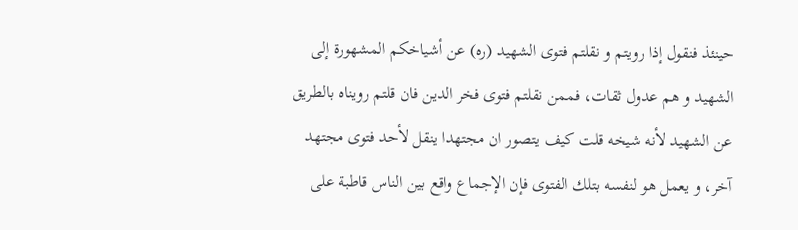حينئذ فنقول إذا رويتم و نقلتم فتوى الشهيد (ره) عن أشياخكم المشهورة إلى الشهيد و هم عدول ثقات، فممن نقلتم فتوى فخر الدين فان قلتم رويناه بالطريق عن الشهيد لأنه شيخه قلت كيف يتصور ان مجتهدا ينقل لأحد فتوى مجتهد آخر، و يعمل هو لنفسه بتلك الفتوى فإن الإجماع واقع بين الناس قاطبة على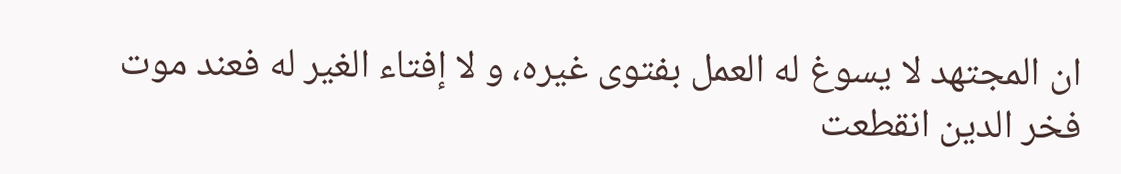ان المجتهد لا يسوغ له العمل بفتوى غيره، و لا إفتاء الغير له فعند موت فخر الدين انقطعت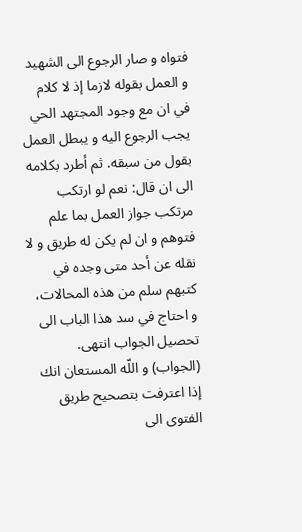فتواه و صار الرجوع الى الشهيد و العمل بقوله لازما إذ لا كلام في ان مع وجود المجتهد الحي يجب الرجوع اليه و يبطل العمل بقول من سبقه. ثم أطرد بكلامه الى ان قال: نعم لو ارتكب مرتكب جواز العمل بما علم فتوهم و ان لم يكن له طريق و لا نقله عن أحد متى وجده في كتبهم سلم من هذه المحالات، و احتاج في سد هذا الباب الى تحصيل الجواب انتهى.
(الجواب) و اللّه المستعان انك إذا اعترفت بتصحيح طريق الفتوى الى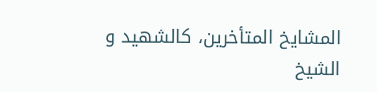المشايخ المتأخرين، كالشهيد و الشيخ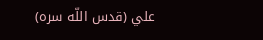علي (قدس اللّه سره)